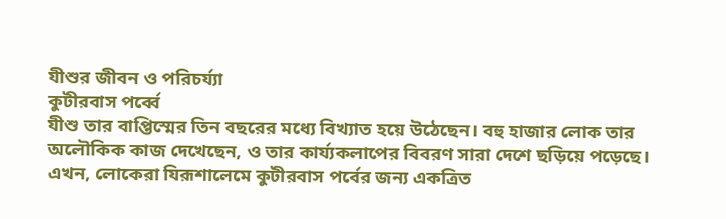যীশুর জীবন ও পরিচর্য্যা
কুটীরবাস পর্ব্বে
যীশু তার বাপ্তিস্মের তিন বছরের মধ্যে বিখ্যাত হয়ে উঠেছেন। বহু হাজার লোক তার অলৌকিক কাজ দেখেছেন, ও তার কার্য্যকলাপের বিবরণ সারা দেশে ছড়িয়ে পড়েছে। এখন, লোকেরা যিরূশালেমে কুটীরবাস পর্বের জন্য একত্রিত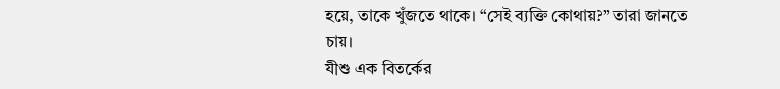হয়ে, তাকে খুঁজতে থাকে। “সেই ব্যক্তি কোথায়?” তারা জানতে চায়।
যীশু এক বিতর্কের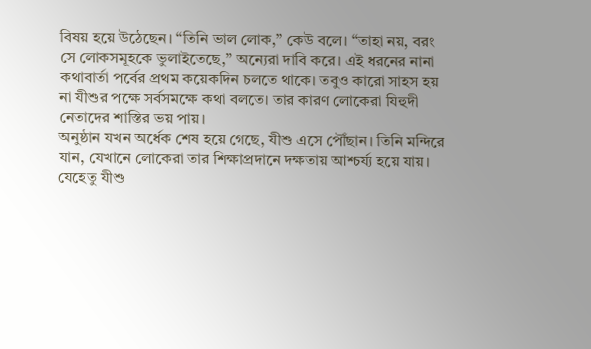বিষয় হয়ে উঠেছেন। “তিনি ভাল লোক,” কেউ বলে। “তাহা নয়, বরং সে লোকসমূহকে ভুলাইতেছে,” অন্যেরা দাবি করে। এই ধরনের নানা কথাবার্তা পর্বের প্রথম কয়েকদিন চলতে থাকে। তবুও কারো সাহস হয় না যীশুর পক্ষে সর্বসমক্ষে কথা বলতে। তার কারণ লোকেরা যিহুদী নেতাদের শাস্তির ভয় পায়।
অনুষ্ঠান যখন অর্ধেক শেষ হয়ে গেছে, যীশু এসে পৌঁছান। তিনি মন্দিরে যান, যেখানে লোকেরা তার শিক্ষাপ্রদানে দক্ষতায় আশ্চর্য্য হয়ে যায়। যেহেতু যীশু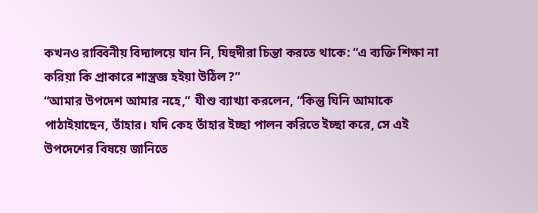কখনও রাব্বিনীয় বিদ্যালয়ে যান নি, যিহুদীরা চিন্তা করতে থাকে: “এ ব্যক্তি শিক্ষা না করিয়া কি প্রাকারে শাস্ত্রজ্ঞ হইয়া উঠিল?”
“আমার উপদেশ আমার নহে,” যীশু ব্যাখ্যা করলেন, “কিন্তু যিনি আমাকে পাঠাইয়াছেন, তাঁহার। যদি কেহ তাঁহার ইচ্ছা পালন করিতে ইচ্ছা করে, সে এই উপদেশের বিষয়ে জানিতে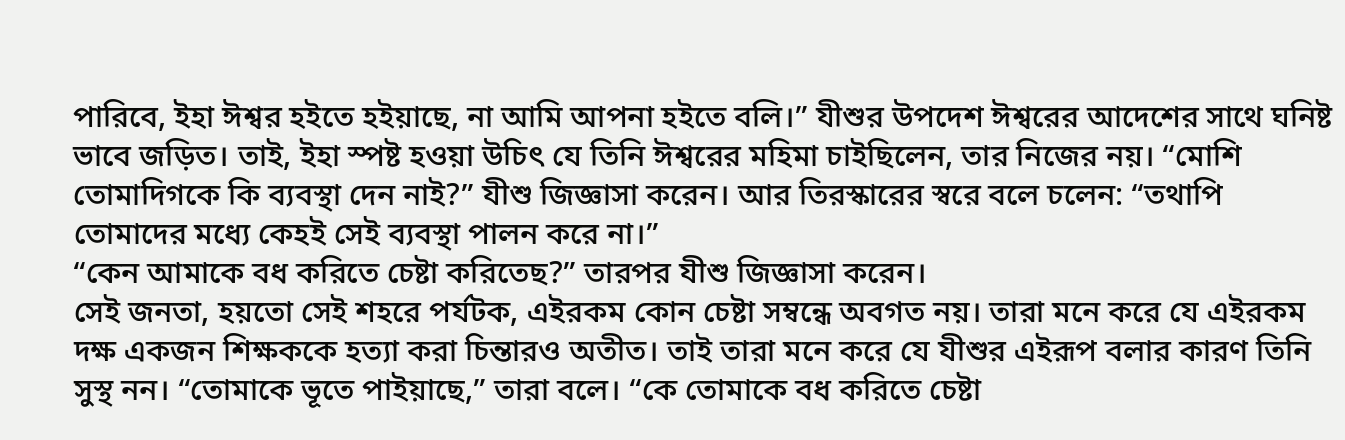পারিবে, ইহা ঈশ্বর হইতে হইয়াছে, না আমি আপনা হইতে বলি।” যীশুর উপদেশ ঈশ্বরের আদেশের সাথে ঘনিষ্ট ভাবে জড়িত। তাই, ইহা স্পষ্ট হওয়া উচিৎ যে তিনি ঈশ্বরের মহিমা চাইছিলেন, তার নিজের নয়। “মোশি তোমাদিগকে কি ব্যবস্থা দেন নাই?” যীশু জিজ্ঞাসা করেন। আর তিরস্কারের স্বরে বলে চলেন: “তথাপি তোমাদের মধ্যে কেহই সেই ব্যবস্থা পালন করে না।”
“কেন আমাকে বধ করিতে চেষ্টা করিতেছ?” তারপর যীশু জিজ্ঞাসা করেন।
সেই জনতা, হয়তো সেই শহরে পর্যটক, এইরকম কোন চেষ্টা সম্বন্ধে অবগত নয়। তারা মনে করে যে এইরকম দক্ষ একজন শিক্ষককে হত্যা করা চিন্তারও অতীত। তাই তারা মনে করে যে যীশুর এইরূপ বলার কারণ তিনি সুস্থ নন। “তোমাকে ভূতে পাইয়াছে,” তারা বলে। “কে তোমাকে বধ করিতে চেষ্টা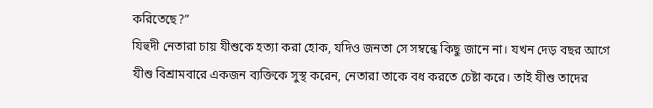করিতেছে?”
যিহুদী নেতারা চায় যীশুকে হত্যা করা হোক, যদিও জনতা সে সম্বন্ধে কিছু জানে না। যখন দেড় বছর আগে যীশু বিশ্রামবারে একজন ব্যক্তিকে সুস্থ করেন, নেতারা তাকে বধ করতে চেষ্টা করে। তাই যীশু তাদের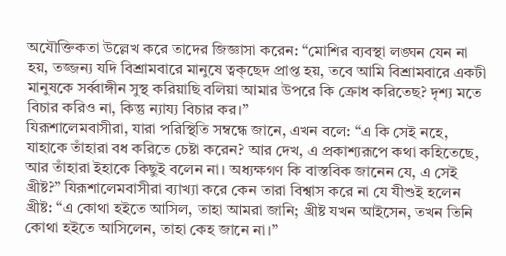অযৌক্তিকতা উল্লেখ করে তাদের জিজ্ঞাসা করেন: “মোশির ব্যবস্থা লঙ্ঘন যেন না হয়, তজ্জন্য যদি বিশ্রামবারে মানুষে ত্বক্ছেদ প্রাপ্ত হয়, তবে আমি বিশ্রামবারে একটী মানুষকে সর্ব্বাঙ্গীন সুস্থ করিয়াছি বলিয়া আমার উপরে কি ক্রোধ করিতেছ? দৃশ্য মতে বিচার করিও না, কিন্তু ন্যায্য বিচার কর।”
যিরূশালেমবাসীরা, যারা পরিস্থিতি সম্বন্ধে জানে, এখন বলে: “এ কি সেই নহে, যাহাকে তাঁহারা বধ করিতে চেষ্টা করেন? আর দেখ, এ প্রকাশ্যরূপে কথা কহিতেছে, আর তাঁহারা ইহাকে কিছুই বলেন না। অধ্যক্ষগণ কি বাস্তবিক জানেন যে, এ সেই খ্রীষ্ট?” যিরূশালেমবাসীরা ব্যাখ্যা করে কেন তারা বিশ্বাস করে না যে যীশুই হলেন খ্রীষ্ট: “এ কোথা হইতে আসিল, তাহা আমরা জানি; খ্রীষ্ট যখন আইসেন, তখন তিনি কোথা হইতে আসিলেন, তাহা কেহ জানে না।”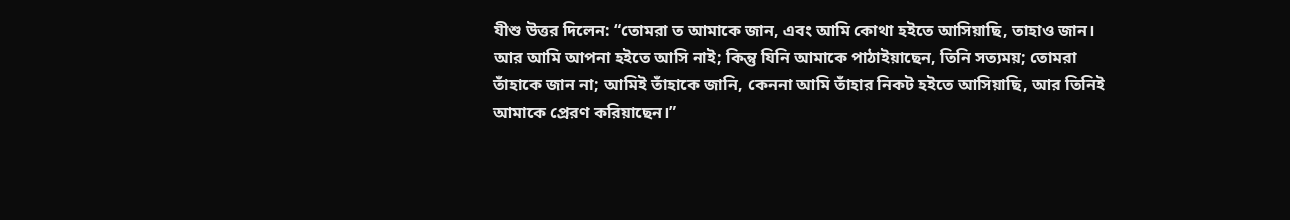যীশু উত্তর দিলেন: “তোমরা ত আমাকে জান, এবং আমি কোথা হইতে আসিয়াছি, তাহাও জান। আর আমি আপনা হইতে আসি নাই; কিন্তু যিনি আমাকে পাঠাইয়াছেন, তিনি সত্যময়; তোমরা তাঁহাকে জান না; আমিই তাঁহাকে জানি, কেননা আমি তাঁহার নিকট হইতে আসিয়াছি, আর তিনিই আমাকে প্রেরণ করিয়াছেন।”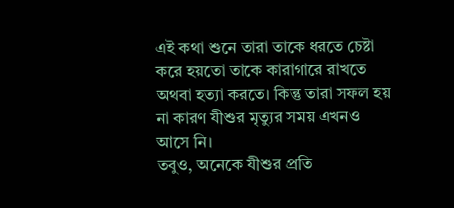এই কথা শুনে তারা তাকে ধরতে চেষ্টা করে হয়তো তাকে কারাগারে রাখতে অথবা হত্যা করতে। কিন্তু তারা সফল হয় না কারণ যীশুর মৃত্যুর সময় এখনও আসে নি।
তবুও, অনেকে যীশুর প্রতি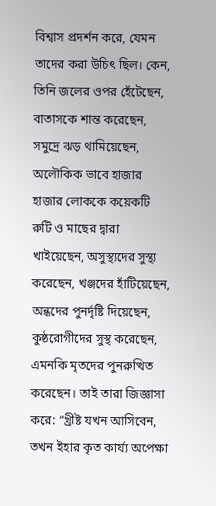বিশ্বাস প্রদর্শন করে, যেমন তাদের করা উচিৎ ছিল। কেন, তিনি জলের ওপর হেঁটেছেন, বাতাসকে শান্ত করেছেন, সমুদ্রে ঝড় থামিয়েছেন, অলৌকিক ভাবে হাজার হাজার লোককে কয়েকটি রুটি ও মাছের দ্বারা খাইয়েছেন, অসুস্থ্যদের সুস্থ্য করেছেন, খঞ্জদের হাঁটিয়েছেন, অন্ধদের পুনর্দৃষ্টি দিয়েছেন, কুষ্ঠরোগীদের সুস্থ করেছেন, এমনকি মৃতদের পুনরুত্থিত করেছেন। তাই তারা জিজ্ঞাসা করে: “খ্রীষ্ট যখন আসিবেন, তখন ইহার কৃত কার্য্য অপেক্ষা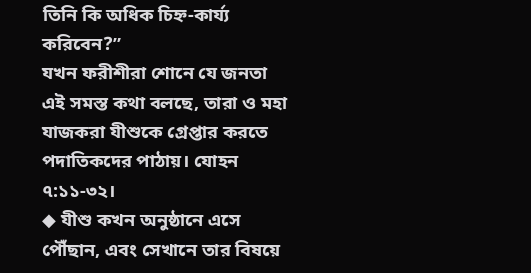তিনি কি অধিক চিহ্ন-কার্য্য করিবেন?”
যখন ফরীশীরা শোনে যে জনতা এই সমস্ত কথা বলছে, তারা ও মহা যাজকরা যীশুকে গ্রেপ্তার করতে পদাতিকদের পাঠায়। যোহন ৭:১১-৩২।
◆ যীশু কখন অনুষ্ঠানে এসে পৌঁছান, এবং সেখানে তার বিষয়ে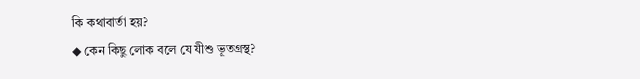কি কথাবার্তা হয়?
◆ কেন কিছু লোক বলে যে যীশু ভূতগ্রস্থ?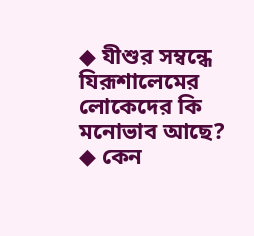◆ যীশুর সম্বন্ধে যিরূশালেমের লোকেদের কি মনোভাব আছে?
◆ কেন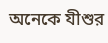অনেকে যীশুর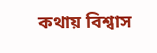কথায় বিশ্বাস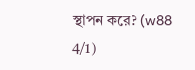স্থাপন করে? (w88 4/1)